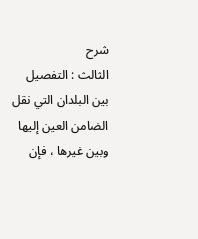شرح
الثالث : التفصيل بين البلدان التي نقل الضامن العين إليها وبين غيرها ، فإن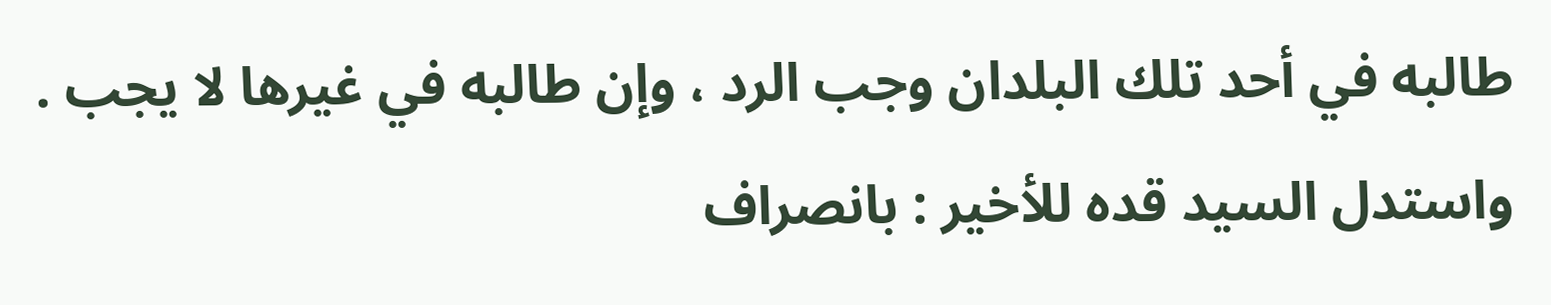طالبه في أحد تلك البلدان وجب الرد ، وإن طالبه في غيرها لا يجب .
واستدل السيد قده للأخير : بانصراف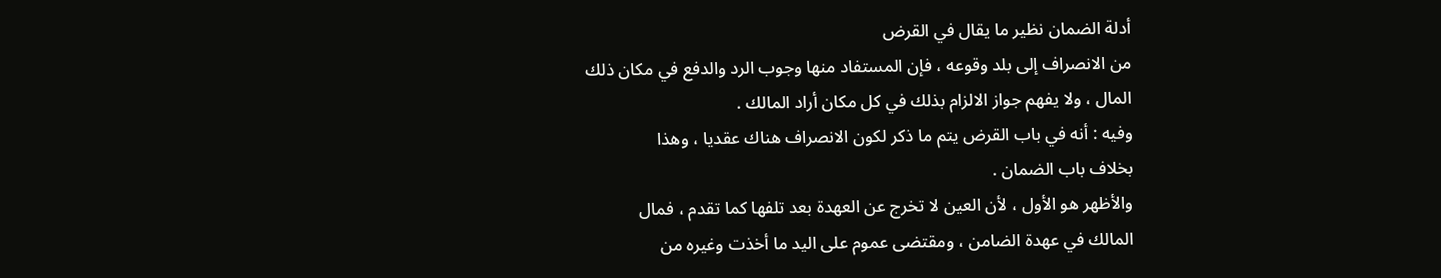أدلة الضمان نظير ما يقال في القرض
من الانصراف إلى بلد وقوعه ، فإن المستفاد منها وجوب الرد والدفع في مكان ذلك
المال ، ولا يفهم جواز الالزام بذلك في كل مكان أراد المالك .
وفيه : أنه في باب القرض يتم ما ذكر لكون الانصراف هناك عقديا ، وهذا
بخلاف باب الضمان .
والأظهر هو الأول ، لأن العين لا تخرج عن العهدة بعد تلفها كما تقدم ، فمال
المالك في عهدة الضامن ، ومقتضى عموم على اليد ما أخذت وغيره من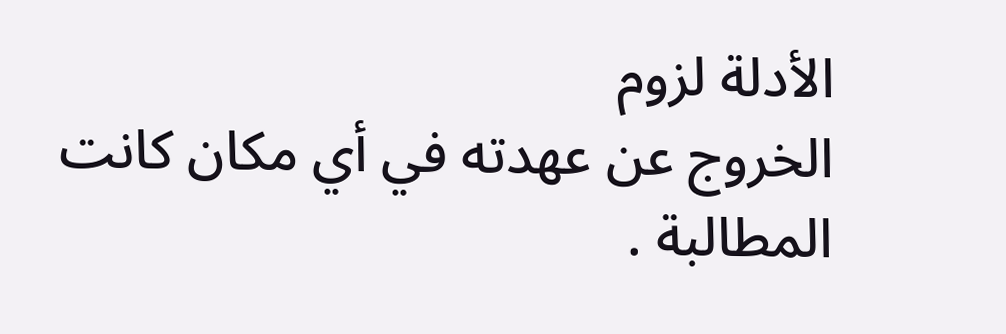الأدلة لزوم
الخروج عن عهدته في أي مكان كانت المطالبة .